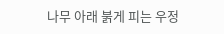나무 아래 붉게 피는 우정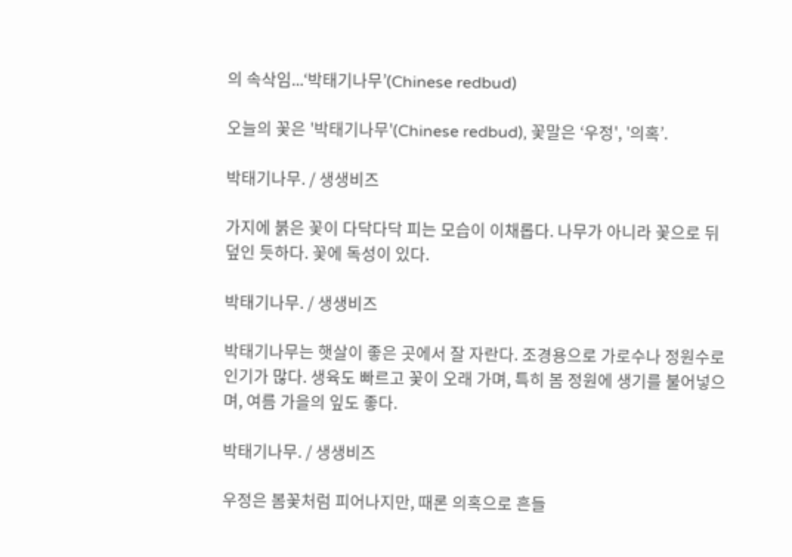의 속삭임...‘박태기나무’(Chinese redbud)

오늘의 꽃은 '박태기나무'(Chinese redbud), 꽃말은 ‘우정', '의혹’.

박태기나무. / 생생비즈

가지에 붉은 꽃이 다닥다닥 피는 모습이 이채롭다. 나무가 아니라 꽃으로 뒤덮인 듯하다. 꽃에 독성이 있다.

박태기나무. / 생생비즈

박태기나무는 햇살이 좋은 곳에서 잘 자란다. 조경용으로 가로수나 정원수로 인기가 많다. 생육도 빠르고 꽃이 오래 가며, 특히 봄 정원에 생기를 불어넣으며, 여름 가을의 잎도 좋다.

박태기나무. / 생생비즈

우정은 봄꽃처럼 피어나지만, 때론 의혹으로 흔들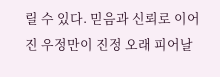릴 수 있다. 믿음과 신뢰로 이어진 우정만이 진정 오래 피어날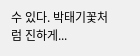수 있다. 박태기꽃처럼 진하게...